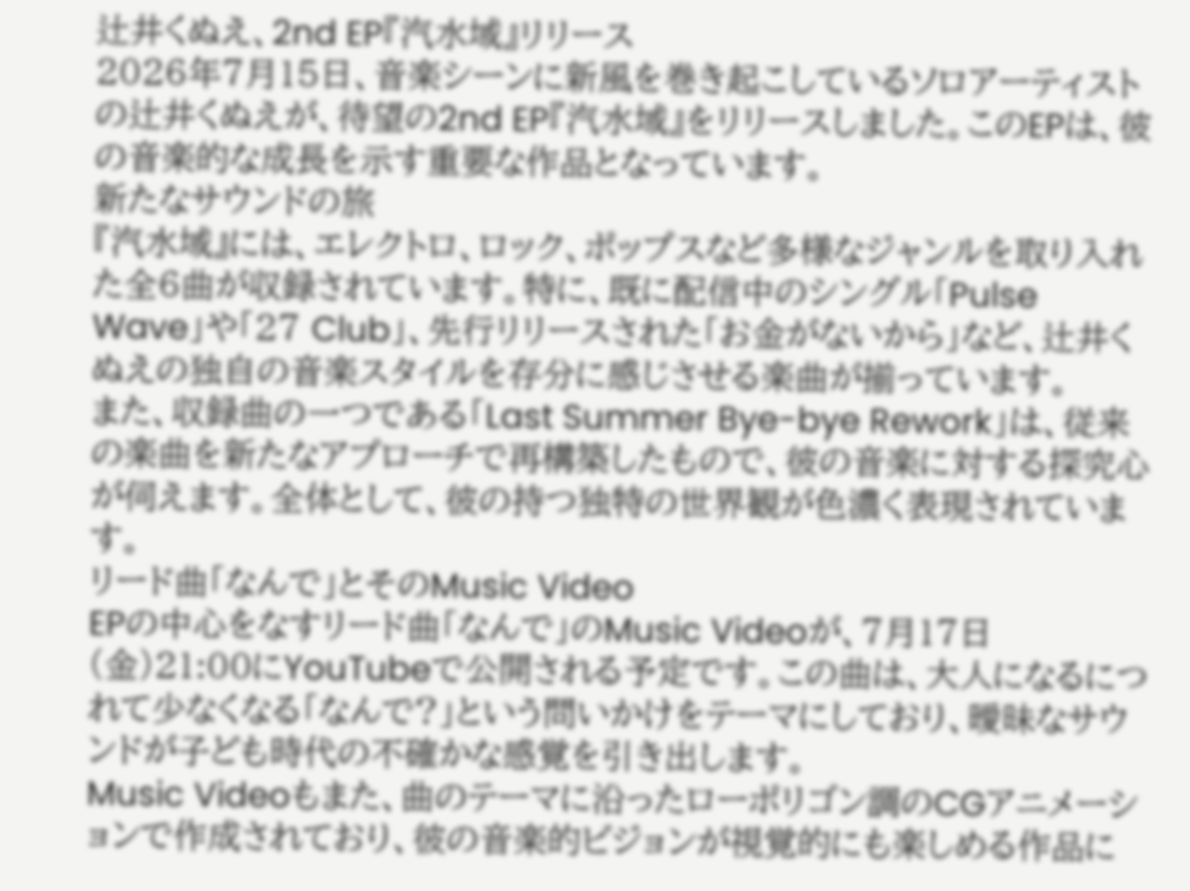辻井くぬえ、2nd EP『汽水域』リリース
2026年7月15日、音楽シーンに新風を巻き起こしているソロアーティストの辻井くぬえが、待望の2nd EP『汽水域』をリリースしました。このEPは、彼の音楽的な成長を示す重要な作品となっています。
新たなサウンドの旅
『汽水域』には、エレクトロ、ロック、ポップスなど多様なジャンルを取り入れた全6曲が収録されています。特に、既に配信中のシングル「Pulse Wave」や「27 Club」、先行リリースされた「お金がないから」など、辻井くぬえの独自の音楽スタイルを存分に感じさせる楽曲が揃っています。
また、収録曲の一つである「Last Summer Bye-bye Rework」は、従来の楽曲を新たなアプローチで再構築したもので、彼の音楽に対する探究心が伺えます。全体として、彼の持つ独特の世界観が色濃く表現されています。
リード曲「なんで」とそのMusic Video
EPの中心をなすリード曲「なんで」のMusic Videoが、7月17日(金)21:00にYouTubeで公開される予定です。この曲は、大人になるにつれて少なくなる「なんで?」という問いかけをテーマにしており、曖昧なサウンドが子ども時代の不確かな感覚を引き出します。
Music Videoもまた、曲のテーマに沿ったローポリゴン調のCGアニメーションで作成されており、彼の音楽的ビジョンが視覚的にも楽しめる作品に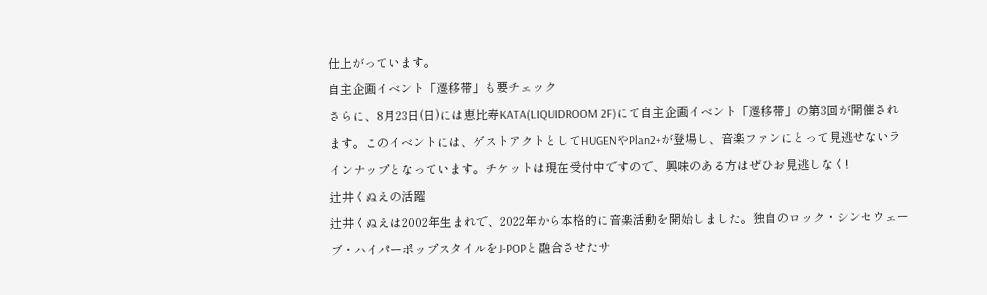仕上がっています。
自主企画イベント「遷移帯」も要チェック
さらに、8月23日(日)には恵比寿KATA(LIQUIDROOM 2F)にて自主企画イベント「遷移帯」の第3回が開催されます。このイベントには、ゲストアクトとしてHUGENやPlan2+が登場し、音楽ファンにとって見逃せないラインナップとなっています。チケットは現在受付中ですので、興味のある方はぜひお見逃しなく!
辻井くぬえの活躍
辻井くぬえは2002年生まれで、2022年から本格的に音楽活動を開始しました。独自のロック・シンセウェーブ・ハイパーポップスタイルをJ-POPと融合させたサ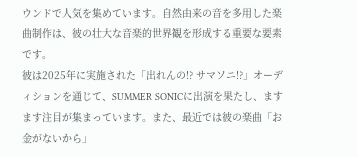ウンドで人気を集めています。自然由来の音を多用した楽曲制作は、彼の壮大な音楽的世界観を形成する重要な要素です。
彼は2025年に実施された「出れんの!? サマソニ!?」オーディションを通じて、SUMMER SONICに出演を果たし、ますます注目が集まっています。また、最近では彼の楽曲「お金がないから」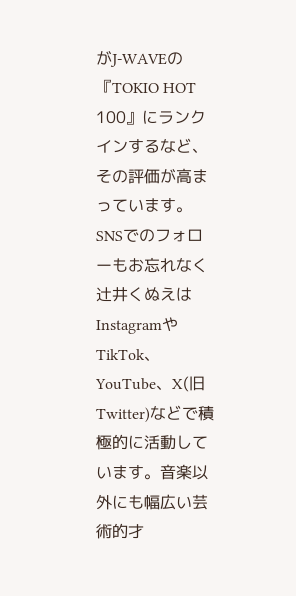がJ-WAVEの『TOKIO HOT 100』にランクインするなど、その評価が高まっています。
SNSでのフォローもお忘れなく
辻井くぬえはInstagramやTikTok、YouTube、X(旧Twitter)などで積極的に活動しています。音楽以外にも幅広い芸術的才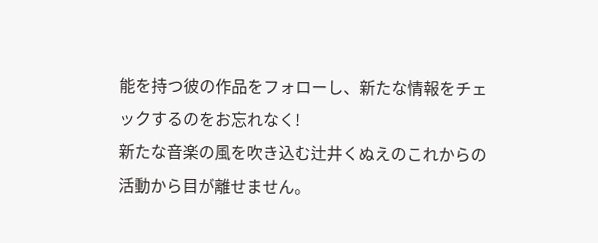能を持つ彼の作品をフォローし、新たな情報をチェックするのをお忘れなく!
新たな音楽の風を吹き込む辻井くぬえのこれからの活動から目が離せません。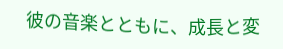彼の音楽とともに、成長と変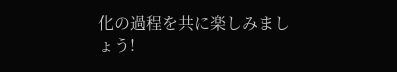化の過程を共に楽しみましょう!